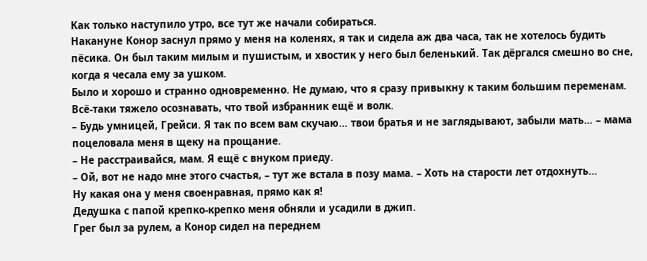Как только наступило утро, все тут же начали собираться.
Накануне Конор заснул прямо у меня на коленях, я так и сидела аж два часа, так не хотелось будить пёсика. Он был таким милым и пушистым, и хвостик у него был беленький. Так дёргался смешно во сне, когда я чесала ему за ушком.
Было и хорошо и странно одновременно. Не думаю, что я сразу привыкну к таким большим переменам. Всё-таки тяжело осознавать, что твой избранник ещё и волк.
– Будь умницей, Грейси. Я так по всем вам скучаю… твои братья и не заглядывают, забыли мать… – мама поцеловала меня в щеку на прощание.
– Не расстраивайся, мам. Я ещё с внуком приеду.
– Ой, вот не надо мне этого счастья, – тут же встала в позу мама. – Хоть на старости лет отдохнуть…
Ну какая она у меня своенравная, прямо как я!
Дедушка с папой крепко-крепко меня обняли и усадили в джип.
Грег был за рулем, а Конор сидел на переднем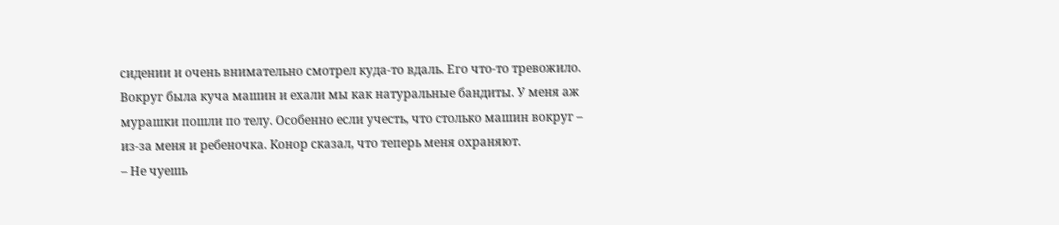сидении и очень внимательно смотрел куда-то вдаль. Его что-то тревожило.
Вокруг была куча машин и ехали мы как натуральные бандиты. У меня аж мурашки пошли по телу. Особенно если учесть, что столько машин вокруг – из-за меня и ребеночка. Конор сказал, что теперь меня охраняют.
– Не чуешь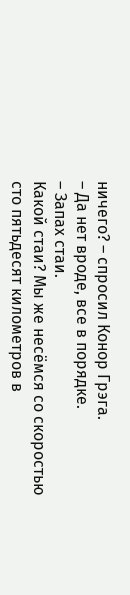ничего? – спросил Конор Грэга.
– Да нет вроде, все в порядке.
– Запах стаи.
Какой стаи? Мы же несёмся со скоростью сто пятьдесят километров в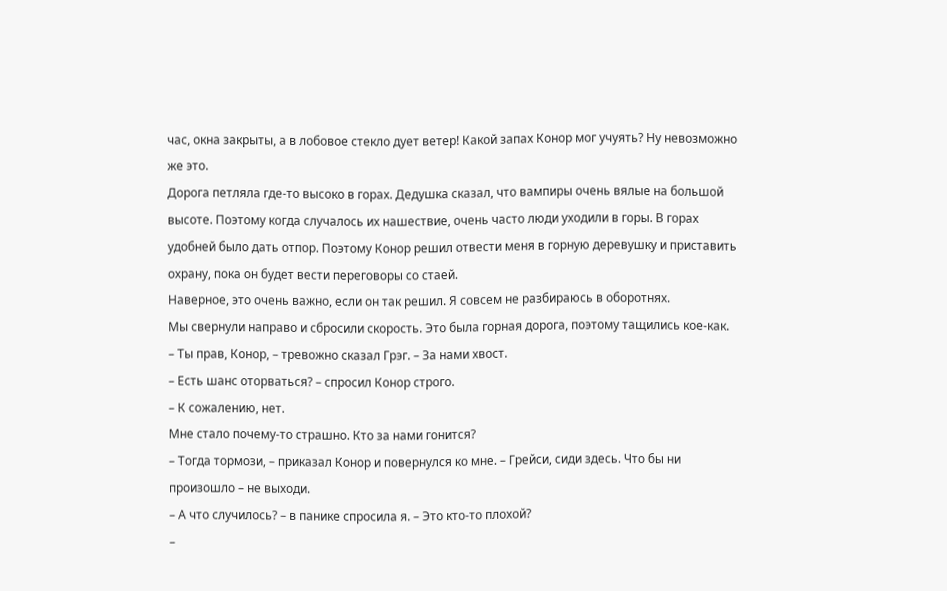час, окна закрыты, а в лобовое стекло дует ветер! Какой запах Конор мог учуять? Ну невозможно же это.
Дорога петляла где-то высоко в горах. Дедушка сказал, что вампиры очень вялые на большой высоте. Поэтому когда случалось их нашествие, очень часто люди уходили в горы. В горах удобней было дать отпор. Поэтому Конор решил отвести меня в горную деревушку и приставить охрану, пока он будет вести переговоры со стаей.
Наверное, это очень важно, если он так решил. Я совсем не разбираюсь в оборотнях.
Мы свернули направо и сбросили скорость. Это была горная дорога, поэтому тащились кое-как.
– Ты прав, Конор, – тревожно сказал Грэг. – За нами хвост.
– Есть шанс оторваться? – спросил Конор строго.
– К сожалению, нет.
Мне стало почему-то страшно. Кто за нами гонится?
– Тогда тормози, – приказал Конор и повернулся ко мне. – Грейси, сиди здесь. Что бы ни произошло – не выходи.
– А что случилось? – в панике спросила я. – Это кто-то плохой?
–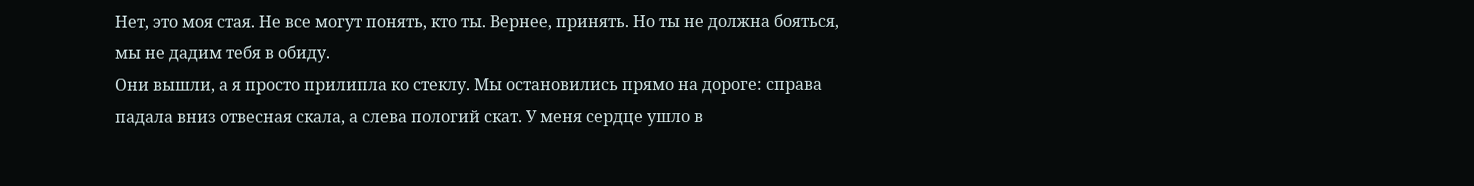Нет, это моя стая. Не все могут понять, кто ты. Вернее, принять. Но ты не должна бояться, мы не дадим тебя в обиду.
Они вышли, а я просто прилипла ко стеклу. Мы остановились прямо на дороге: справа падала вниз отвесная скала, а слева пологий скат. У меня сердце ушло в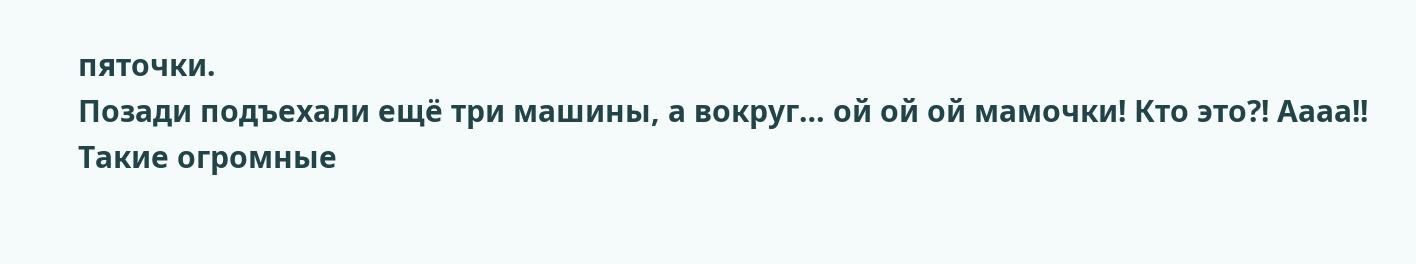пяточки.
Позади подъехали ещё три машины, а вокруг… ой ой ой мамочки! Кто это?! Аааа!!
Такие огромные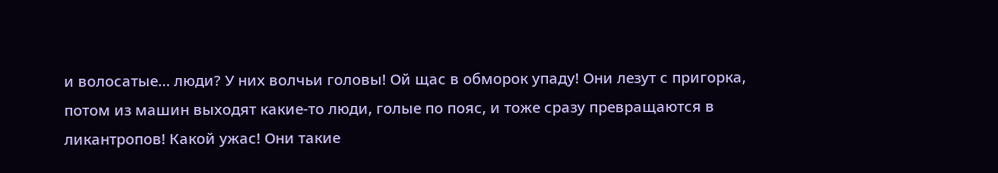и волосатые… люди? У них волчьи головы! Ой щас в обморок упаду! Они лезут с пригорка, потом из машин выходят какие-то люди, голые по пояс, и тоже сразу превращаются в ликантропов! Какой ужас! Они такие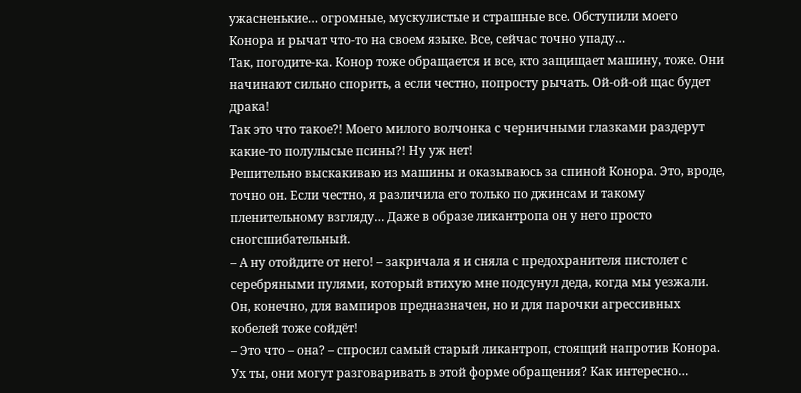ужасненькие… огромные, мускулистые и страшные все. Обступили моего Конора и рычат что-то на своем языке. Все, сейчас точно упаду…
Так, погодите-ка. Конор тоже обращается и все, кто защищает машину, тоже. Они начинают сильно спорить, а если честно, попросту рычать. Ой-ой-ой щас будет драка!
Так это что такое?! Моего милого волчонка с черничными глазками раздерут какие-то полулысые псины?! Ну уж нет!
Решительно выскакиваю из машины и оказываюсь за спиной Конора. Это, вроде, точно он. Если честно, я различила его только по джинсам и такому пленительному взгляду… Даже в образе ликантропа он у него просто сногсшибательный.
– А ну отойдите от него! – закричала я и сняла с предохранителя пистолет с серебряными пулями, который втихую мне подсунул деда, когда мы уезжали.
Он, конечно, для вампиров предназначен, но и для парочки агрессивных кобелей тоже сойдёт!
– Это что – она? – спросил самый старый ликантроп, стоящий напротив Конора. Ух ты, они могут разговаривать в этой форме обращения? Как интересно…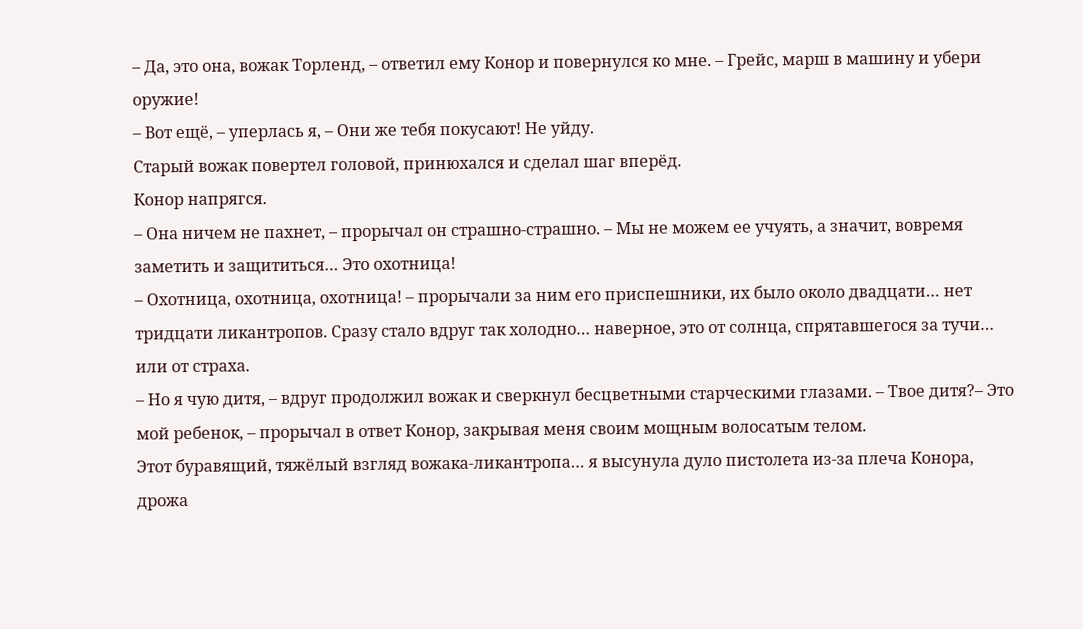– Да, это она, вожак Торленд, – ответил ему Конор и повернулся ко мне. – Грейс, марш в машину и убери оружие!
– Вот ещё, – уперлась я, – Они же тебя покусают! Не уйду.
Старый вожак повертел головой, принюхался и сделал шаг вперёд.
Конор напрягся.
– Она ничем не пахнет, – прорычал он страшно-страшно. – Мы не можем ее учуять, а значит, вовремя заметить и защититься… Это охотница!
– Охотница, охотница, охотница! – прорычали за ним его приспешники, их было около двадцати… нет тридцати ликантропов. Сразу стало вдруг так холодно… наверное, это от солнца, спрятавшегося за тучи… или от страха.
– Но я чую дитя, – вдруг продолжил вожак и сверкнул бесцветными старческими глазами. – Твое дитя?– Это мой ребенок, – прорычал в ответ Конор, закрывая меня своим мощным волосатым телом.
Этот буравящий, тяжёлый взгляд вожака-ликантропа… я высунула дуло пистолета из-за плеча Конора, дрожа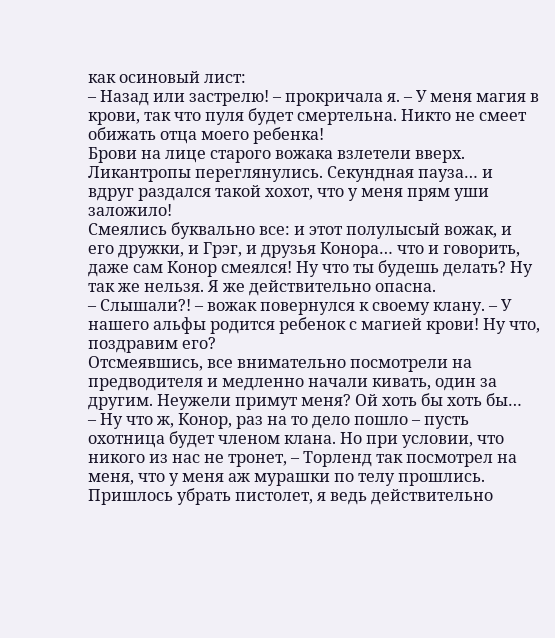как осиновый лист:
– Назад или застрелю! – прокричала я. – У меня магия в крови, так что пуля будет смертельна. Никто не смеет обижать отца моего ребенка!
Брови на лице старого вожака взлетели вверх. Ликантропы переглянулись. Секундная пауза… и вдруг раздался такой хохот, что у меня прям уши заложило!
Смеялись буквально все: и этот полулысый вожак, и его дружки, и Грэг, и друзья Конора… что и говорить, даже сам Конор смеялся! Ну что ты будешь делать? Ну так же нельзя. Я же действительно опасна.
– Слышали?! – вожак повернулся к своему клану. – У нашего альфы родится ребенок с магией крови! Ну что, поздравим его?
Отсмеявшись, все внимательно посмотрели на предводителя и медленно начали кивать, один за другим. Неужели примут меня? Ой хоть бы хоть бы…
– Ну что ж, Конор, раз на то дело пошло – пусть охотница будет членом клана. Но при условии, что никого из нас не тронет, – Торленд так посмотрел на меня, что у меня аж мурашки по телу прошлись. Пришлось убрать пистолет, я ведь действительно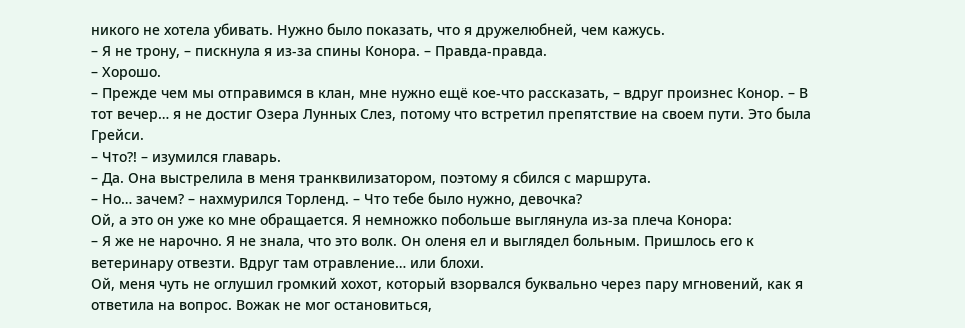никого не хотела убивать. Нужно было показать, что я дружелюбней, чем кажусь.
– Я не трону, – пискнула я из-за спины Конора. – Правда-правда.
– Хорошо.
– Прежде чем мы отправимся в клан, мне нужно ещё кое-что рассказать, – вдруг произнес Конор. – В тот вечер… я не достиг Озера Лунных Слез, потому что встретил препятствие на своем пути. Это была Грейси.
– Что?! – изумился главарь.
– Да. Она выстрелила в меня транквилизатором, поэтому я сбился с маршрута.
– Но… зачем? – нахмурился Торленд. – Что тебе было нужно, девочка?
Ой, а это он уже ко мне обращается. Я немножко побольше выглянула из-за плеча Конора:
– Я же не нарочно. Я не знала, что это волк. Он оленя ел и выглядел больным. Пришлось его к ветеринару отвезти. Вдруг там отравление… или блохи.
Ой, меня чуть не оглушил громкий хохот, который взорвался буквально через пару мгновений, как я ответила на вопрос. Вожак не мог остановиться,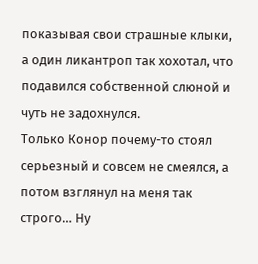показывая свои страшные клыки, а один ликантроп так хохотал, что подавился собственной слюной и чуть не задохнулся.
Только Конор почему-то стоял серьезный и совсем не смеялся, а потом взглянул на меня так строго… Ну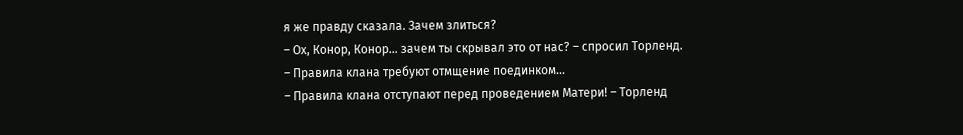я же правду сказала. Зачем злиться?
– Ох, Конор, Конор… зачем ты скрывал это от нас? – спросил Торленд.
– Правила клана требуют отмщение поединком…
– Правила клана отступают перед проведением Матери! – Торленд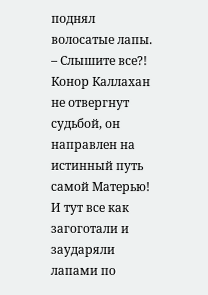поднял волосатые лапы. – Слышите все?! Конор Каллахан не отвергнут судьбой, он направлен на истинный путь самой Матерью!
И тут все как загоготали и заударяли лапами по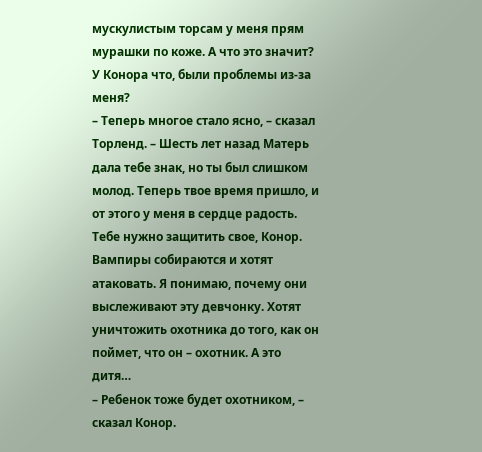мускулистым торсам у меня прям мурашки по коже. А что это значит? У Конора что, были проблемы из-за меня?
– Теперь многое стало ясно, – сказал Торленд. – Шесть лет назад Матерь дала тебе знак, но ты был слишком молод. Теперь твое время пришло, и от этого у меня в сердце радость. Тебе нужно защитить свое, Конор. Вампиры собираются и хотят атаковать. Я понимаю, почему они выслеживают эту девчонку. Хотят уничтожить охотника до того, как он поймет, что он – охотник. А это дитя…
– Ребенок тоже будет охотником, – сказал Конор.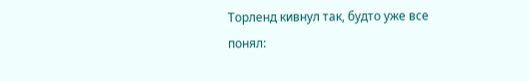Торленд кивнул так, будто уже все понял: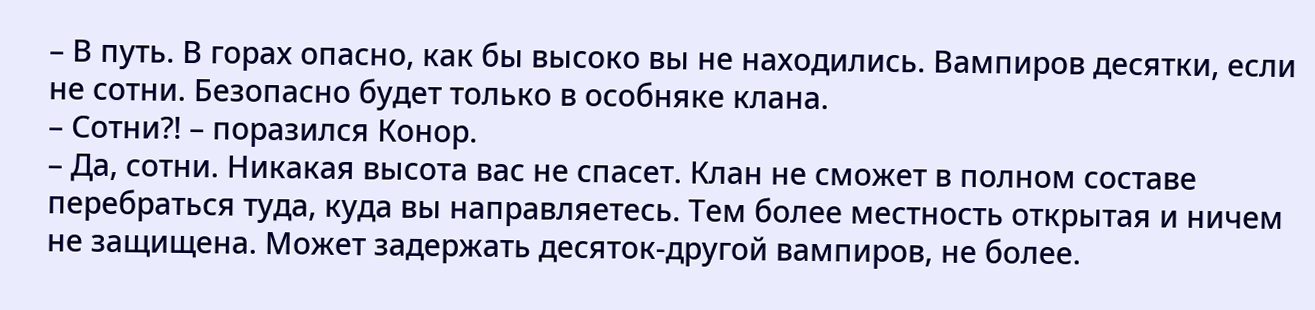– В путь. В горах опасно, как бы высоко вы не находились. Вампиров десятки, если не сотни. Безопасно будет только в особняке клана.
– Сотни?! – поразился Конор.
– Да, сотни. Никакая высота вас не спасет. Клан не сможет в полном составе перебраться туда, куда вы направляетесь. Тем более местность открытая и ничем не защищена. Может задержать десяток-другой вампиров, не более.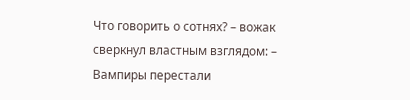Что говорить о сотнях? – вожак сверкнул властным взглядом: – Вампиры перестали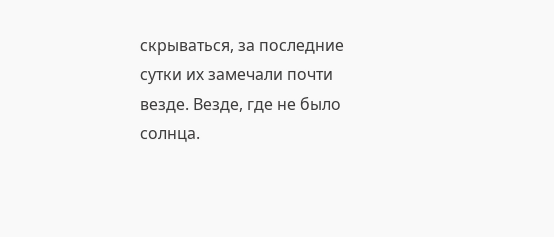скрываться, за последние сутки их замечали почти везде. Везде, где не было солнца.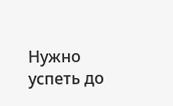Нужно успеть до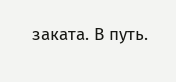заката. В путь.